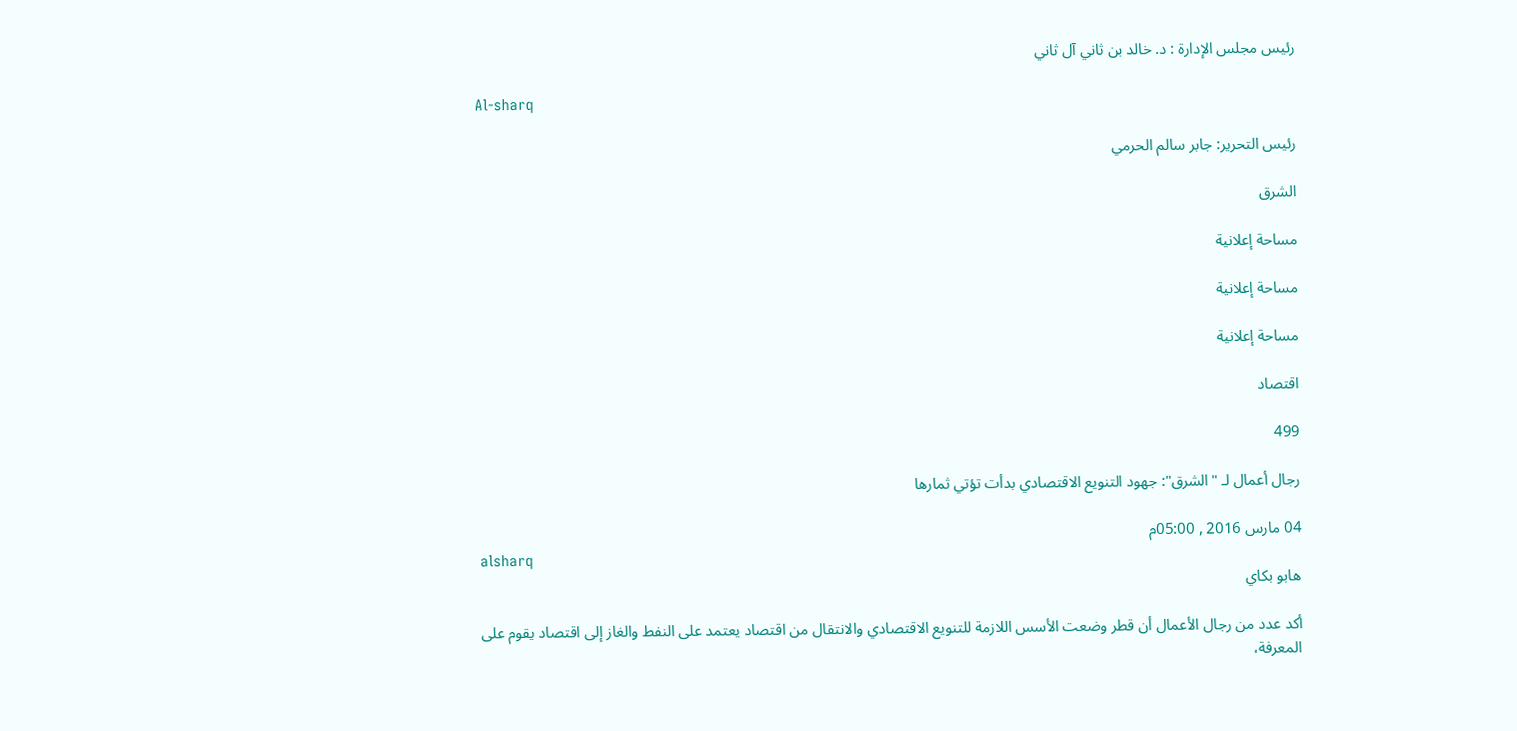رئيس مجلس الإدارة : د. خالد بن ثاني آل ثاني

Al-sharq

رئيس التحرير: جابر سالم الحرمي

الشرق

مساحة إعلانية

مساحة إعلانية

مساحة إعلانية

اقتصاد

499

رجال أعمال لـ "الشرق": جهود التنويع الاقتصادي بدأت تؤتي ثمارها

04 مارس 2016 , 05:00م
alsharq
هابو بكاي

أكد عدد من رجال الأعمال أن قطر وضعت الأسس اللازمة للتنويع الاقتصادي والانتقال من اقتصاد يعتمد على النفط والغاز إلى اقتصاد يقوم على المعرفة،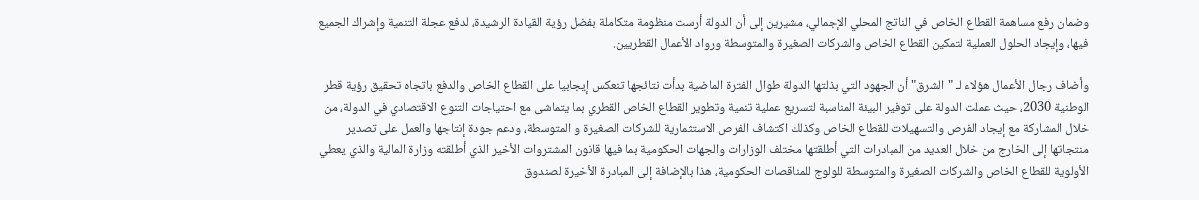وضمان رفع مساهمة القطاع الخاص في الناتج المحلي الإجمالي، مشيرين إلى أن الدولة أرست منظومة متكاملة بفضل رؤية القيادة الرشيدة، لدفع عجلة التنمية وإشراك الجميع فيها، وإيجاد الحلول العملية لتمكين القطاع الخاص والشركات الصغيرة والمتوسطة ورواد الأعمال القطريين.

وأضاف رجال الأعمال هؤلاء لـ "الشرق" أن الجهود التي بذلتها الدولة طوال الفترة الماضية بدأت نتائجها تنعكس إيجابيا على القطاع الخاص والدفع باتجاه تحقيق رؤية قطر الوطنية 2030، حيث عملت الدولة على توفير البيئة المناسبة لتسريع عملية تنمية وتطوير القطاع الخاص القطري بما يتماشى مع احتياجات التنوع الاقتصادي في الدولة، من خلال المشاركة مع إيجاد الفرص والتسهيلات للقطاع الخاص وكذلك اكتشاف الفرص الاستثمارية للشركات الصغيرة و المتوسطة، ودعم جودة إنتاجها والعمل على تصدير منتجاتها إلى الخارج من خلال العديد من المبادرات التي أطلقتها مختلف الوزارات والجهات الحكومية بما فيها قانون المشتروات الأخير الذي أطلقته وزارة المالية والذي يعطي الأولوية للقطاع الخاص والشركات الصغيرة والمتوسطة للولوج للمناقصات الحكومية، هذا بالإضافة إلى المبادرة الأخيرة لصندوق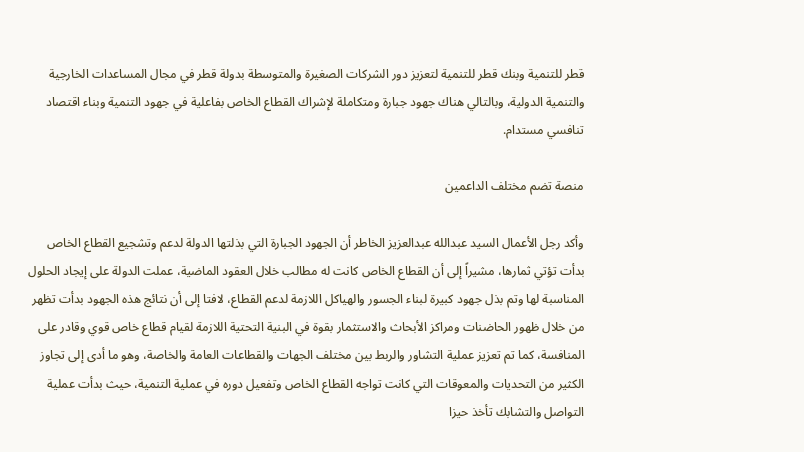قطر للتنمية وبنك قطر للتنمية لتعزيز دور الشركات الصغيرة والمتوسطة بدولة قطر في مجال المساعدات الخارجية والتنمية الدولية، وبالتالي هناك جهود جبارة ومتكاملة لإشراك القطاع الخاص بفاعلية في جهود التنمية وبناء اقتصاد تنافسي مستدام.

منصة تضم مختلف الداعمين

وأكد رجل الأعمال السيد عبدالله عبدالعزيز الخاطر أن الجهود الجبارة التي بذلتها الدولة لدعم وتشجيع القطاع الخاص بدأت تؤتي ثمارها، مشيراً إلى أن القطاع الخاص كانت له مطالب خلال العقود الماضية، عملت الدولة على إيجاد الحلول المناسبة لها وتم بذل جهود كبيرة لبناء الجسور والهياكل اللازمة لدعم القطاع، لافتا إلى أن نتائج هذه الجهود بدأت تظهر من خلال ظهور الحاضنات ومراكز الأبحاث والاستثمار بقوة في البنية التحتية اللازمة لقيام قطاع خاص قوي وقادر على المنافسة، كما تم تعزيز عملية التشاور والربط بين مختلف الجهات والقطاعات العامة والخاصة، وهو ما أدى إلى تجاوز الكثير من التحديات والمعوقات التي كانت تواجه القطاع الخاص وتفعيل دوره في عملية التنمية، حيث بدأت عملية التواصل والتشابك تأخذ حيزا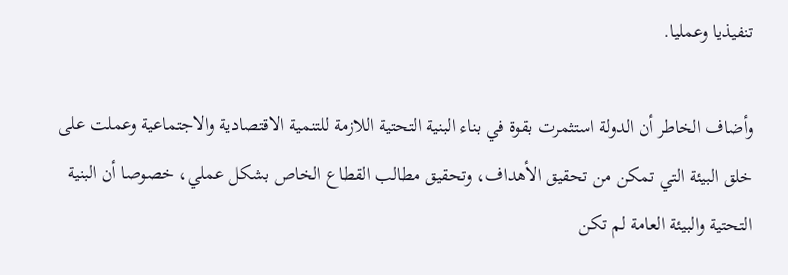تنفيذيا وعمليا.

وأضاف الخاطر أن الدولة استثمرت بقوة في بناء البنية التحتية اللازمة للتنمية الاقتصادية والاجتماعية وعملت على خلق البيئة التي تمكن من تحقيق الأهداف، وتحقيق مطالب القطاع الخاص بشكل عملي، خصوصا أن البنية التحتية والبيئة العامة لم تكن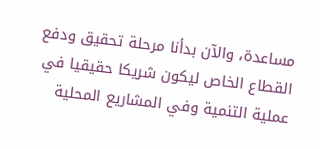مساعدة، والآن بدأنا مرحلة تحقيق ودفع القطاع الخاص ليكون شريكا حقيقيا في عملية التنمية وفي المشاريع المحلية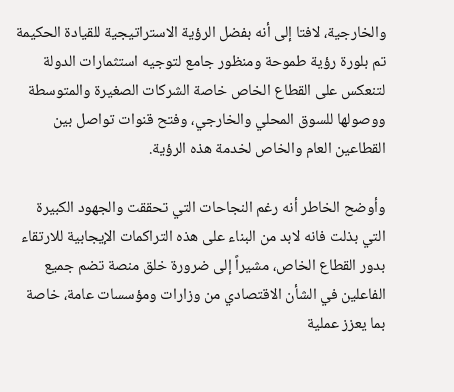والخارجية، لافتا إلى أنه بفضل الرؤية الاستراتيجية للقيادة الحكيمة تم بلورة رؤية طموحة ومنظور جامع لتوجيه استثمارات الدولة لتنعكس على القطاع الخاص خاصة الشركات الصغيرة والمتوسطة ووصولها للسوق المحلي والخارجي، وفتح قنوات تواصل بين القطاعين العام والخاص لخدمة هذه الرؤية.

وأوضح الخاطر أنه رغم النجاحات التي تحققت والجهود الكبيرة التي بذلت فانه لابد من البناء على هذه التراكمات الإيجابية للارتقاء بدور القطاع الخاص، مشيراً إلى ضرورة خلق منصة تضم جميع الفاعلين في الشأن الاقتصادي من وزارات ومؤسسات عامة، خاصة بما يعزز عملية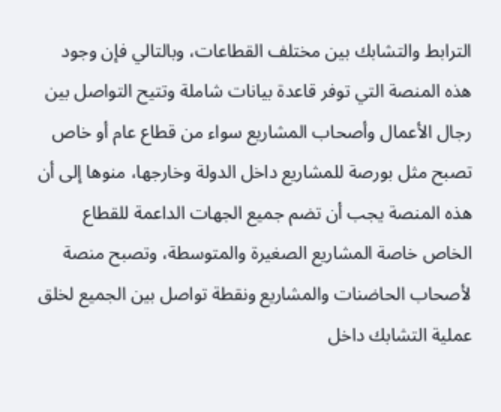الترابط والتشابك بين مختلف القطاعات، وبالتالي فإن وجود هذه المنصة التي توفر قاعدة بيانات شاملة وتتيح التواصل بين رجال الأعمال وأصحاب المشاريع سواء من قطاع عام أو خاص تصبح مثل بورصة للمشاريع داخل الدولة وخارجها، منوها إلى أن هذه المنصة يجب أن تضم جميع الجهات الداعمة للقطاع الخاص خاصة المشاريع الصغيرة والمتوسطة، وتصبح منصة لأصحاب الحاضنات والمشاريع ونقطة تواصل بين الجميع لخلق عملية التشابك داخل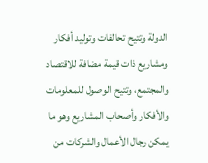الدولة وتتيح تحالفات وتوليد أفكار ومشاريع ذات قيمة مضافة للاقتصاد والمجتمع، وتتيح الوصول للمعلومات والأفكار وأصحاب المشاريع وهو ما يمكن رجال الأعمال والشركات من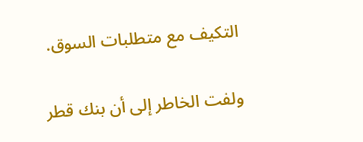التكيف مع متطلبات السوق.

ولفت الخاطر إلى أن بنك قطر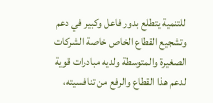للتنمية يتطلع بدور فاعل وكبير في دعم وتشجيع القطاع الخاص خاصة الشركات الصغيرة والمتوسطة ولديه مبادرات قوية لدعم هذا القطاع والرفع من تنافسيته،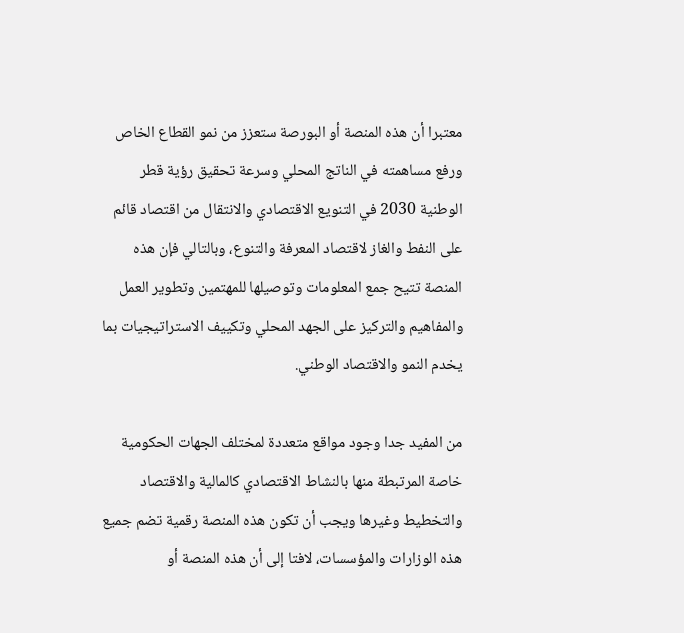معتبرا أن هذه المنصة أو البورصة ستعزز من نمو القطاع الخاص ورفع مساهمته في الناتج المحلي وسرعة تحقيق رؤية قطر الوطنية 2030 في التنويع الاقتصادي والانتقال من اقتصاد قائم على النفط والغاز لاقتصاد المعرفة والتنوع، وبالتالي فإن هذه المنصة تتيح جمع المعلومات وتوصيلها للمهتمين وتطوير العمل والمفاهيم والتركيز على الجهد المحلي وتكييف الاستراتيجيات بما يخدم النمو والاقتصاد الوطني.

من المفيد جدا وجود مواقع متعددة لمختلف الجهات الحكومية خاصة المرتبطة منها بالنشاط الاقتصادي كالمالية والاقتصاد والتخطيط وغيرها ويجب أن تكون هذه المنصة رقمية تضم جميع هذه الوزارات والمؤسسات، لافتا إلى أن هذه المنصة أو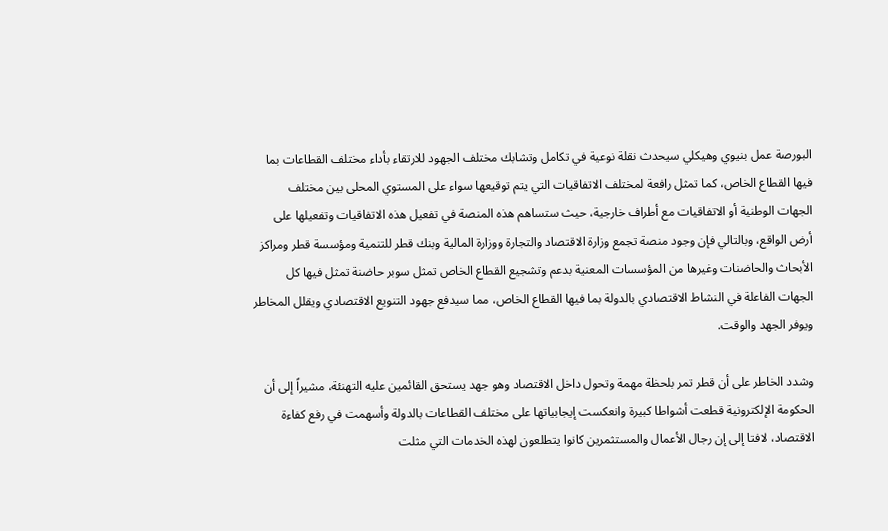البورصة عمل بنيوي وهيكلي سيحدث نقلة نوعية في تكامل وتشابك مختلف الجهود للارتقاء بأداء مختلف القطاعات بما فيها القطاع الخاص، كما تمثل رافعة لمختلف الاتفاقيات التي يتم توقيعها سواء على المستوي المحلى بين مختلف الجهات الوطنية أو الاتفاقيات مع أطراف خارجية، حيث ستساهم هذه المنصة في تفعيل هذه الاتفاقيات وتفعيلها على أرض الواقع، وبالتالي فإن وجود منصة تجمع وزارة الاقتصاد والتجارة ووزارة المالية وبنك قطر للتنمية ومؤسسة قطر ومراكز الأبحاث والحاضنات وغيرها من المؤسسات المعنية بدعم وتشجيع القطاع الخاص تمثل سوبر حاضنة تمثل فيها كل الجهات الفاعلة في النشاط الاقتصادي بالدولة بما فيها القطاع الخاص، مما سيدفع جهود التنويع الاقتصادي ويقلل المخاطر ويوفر الجهد والوقت.

وشدد الخاطر على أن قطر تمر بلحظة مهمة وتحول داخل الاقتصاد وهو جهد يستحق القائمين عليه التهنئة، مشيراً إلى أن الحكومة الإلكترونية قطعت أشواطا كبيرة وانعكست إيجابياتها على مختلف القطاعات بالدولة وأسهمت في رفع كفاءة الاقتصاد، لافتا إلى إن رجال الأعمال والمستثمرين كانوا يتطلعون لهذه الخدمات التي مثلت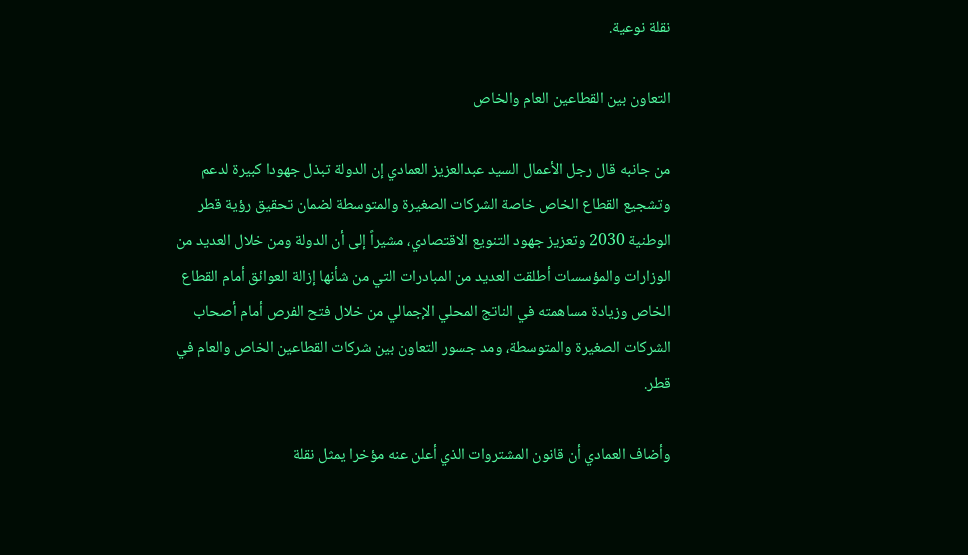نقلة نوعية.

التعاون بين القطاعين العام والخاص

من جانبه قال رجل الأعمال السيد عبدالعزيز العمادي إن الدولة تبذل جهودا كبيرة لدعم وتشجيع القطاع الخاص خاصة الشركات الصغيرة والمتوسطة لضمان تحقيق رؤية قطر الوطنية 2030 وتعزيز جهود التنويع الاقتصادي، مشيراً إلى أن الدولة ومن خلال العديد من الوزارات والمؤسسات أطلقت العديد من المبادرات التي من شأنها إزالة العوائق أمام القطاع الخاص وزيادة مساهمته في الناتج المحلي الإجمالي من خلال فتح الفرص أمام أصحاب الشركات الصغيرة والمتوسطة، ومد جسور التعاون بين شركات القطاعين الخاص والعام في قطر.

وأضاف العمادي أن قانون المشتروات الذي أعلن عنه مؤخرا يمثل نقلة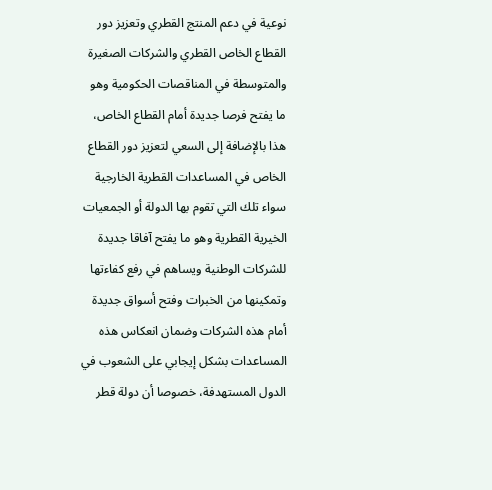نوعية في دعم المنتج القطري وتعزيز دور القطاع الخاص القطري والشركات الصغيرة والمتوسطة في المناقصات الحكومية وهو ما يفتح فرصا جديدة أمام القطاع الخاص، هذا بالإضافة إلى السعي لتعزيز دور القطاع الخاص في المساعدات القطرية الخارجية سواء تلك التي تقوم بها الدولة أو الجمعيات الخيرية القطرية وهو ما يفتح آفاقا جديدة للشركات الوطنية ويساهم في رفع كفاءتها وتمكينها من الخبرات وفتح أسواق جديدة أمام هذه الشركات وضمان انعكاس هذه المساعدات بشكل إيجابي على الشعوب في الدول المستهدفة، خصوصا أن دولة قطر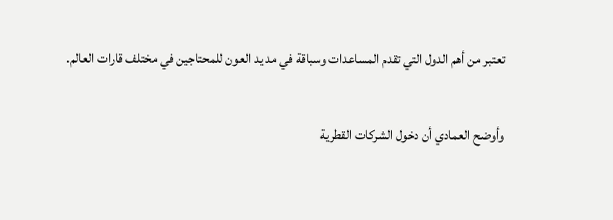تعتبر من أهم الدول التي تقدم المساعدات وسباقة في مد يد العون للمحتاجين في مختلف قارات العالم.

وأوضح العمادي أن دخول الشركات القطرية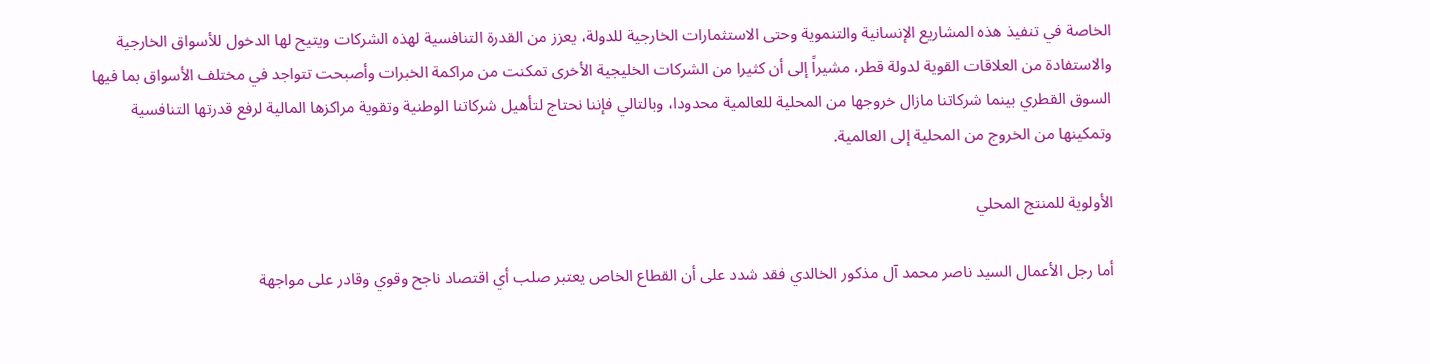الخاصة في تنفيذ هذه المشاريع الإنسانية والتنموية وحتى الاستثمارات الخارجية للدولة، يعزز من القدرة التنافسية لهذه الشركات ويتيح لها الدخول للأسواق الخارجية والاستفادة من العلاقات القوية لدولة قطر، مشيراً إلى أن كثيرا من الشركات الخليجية الأخرى تمكنت من مراكمة الخبرات وأصبحت تتواجد في مختلف الأسواق بما فيها السوق القطري بينما شركاتنا مازال خروجها من المحلية للعالمية محدودا، وبالتالي فإننا نحتاج لتأهيل شركاتنا الوطنية وتقوية مراكزها المالية لرفع قدرتها التنافسية وتمكينها من الخروج من المحلية إلى العالمية.

الأولوية للمنتج المحلي

أما رجل الأعمال السيد ناصر محمد آل مذكور الخالدي فقد شدد على أن القطاع الخاص يعتبر صلب أي اقتصاد ناجح وقوي وقادر على مواجهة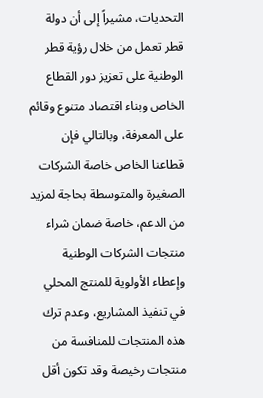التحديات، مشيراً إلى أن دولة قطر تعمل من خلال رؤية قطر الوطنية على تعزيز دور القطاع الخاص وبناء اقتصاد متنوع وقائم على المعرفة، وبالتالي فإن قطاعنا الخاص خاصة الشركات الصغيرة والمتوسطة بحاجة لمزيد من الدعم، خاصة ضمان شراء منتجات الشركات الوطنية وإعطاء الأولوية للمنتج المحلي في تنفيذ المشاريع، وعدم ترك هذه المنتجات للمنافسة من منتجات رخيصة وقد تكون أقل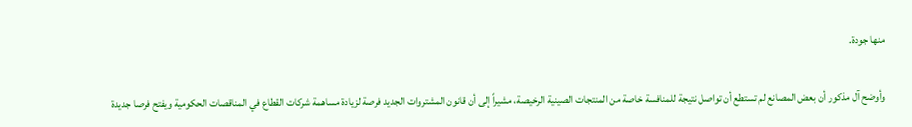منها جودة.

وأوضح آل مذكور أن بعض المصانع لم تستطع أن تواصل نتيجة للمنافسة خاصة من المنتجات الصينية الرخيصة، مشيراً إلى أن قانون المشتروات الجديد فرصة لزيادة مساهمة شركات القطاع في المناقصات الحكومية ويفتح فرصا جديدة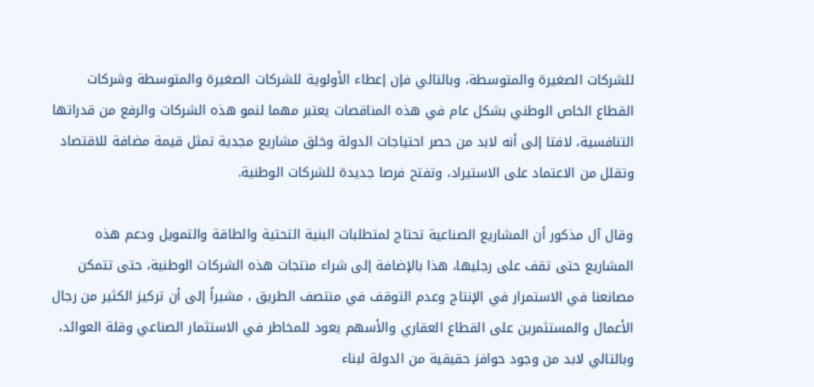للشركات الصغيرة والمتوسطة، وبالتالي فإن إعطاء الأولوية للشركات الصغيرة والمتوسطة وشركات القطاع الخاص الوطني بشكل عام في هذه المناقصات يعتبر مهما لنمو هذه الشركات والرفع من قدراتها التنافسية، لافتا إلى أنه لابد من حصر احتياجات الدولة وخلق مشاريع مجدية تمثل قيمة مضافة للاقتصاد وتقلل من الاعتماد على الاستيراد، وتفتح فرصا جديدة للشركات الوطنية.

وقال آل مذكور أن المشاريع الصناعية تحتاج لمتطلبات البنية التحتية والطاقة والتمويل ودعم هذه المشاريع حتى تقف على رجليها، هذا بالإضافة إلى شراء منتجات هذه الشركات الوطنية، حتى تتمكن مصانعنا في الاستمرار في الإنتاج وعدم التوقف في منتصف الطريق ، مشيراً إلى أن تركيز الكثير من رجال الأعمال والمستثمرين على القطاع العقاري والأسهم يعود للمخاطر في الاستثمار الصناعي وقلة العوائد، وبالتالي لابد من وجود حوافز حقيقية من الدولة لبناء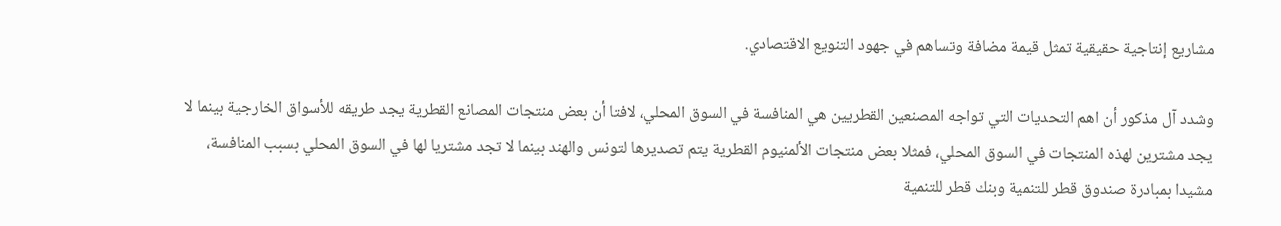مشاريع إنتاجية حقيقية تمثل قيمة مضافة وتساهم في جهود التنويع الاقتصادي.

وشدد آل مذكور أن اهم التحديات التي تواجه المصنعين القطريين هي المنافسة في السوق المحلي، لافتا أن بعض منتجات المصانع القطرية يجد طريقه للأسواق الخارجية بينما لا يجد مشترين لهذه المنتجات في السوق المحلي، فمثلا بعض منتجات الألمنيوم القطرية يتم تصديرها لتونس والهند بينما لا تجد مشتريا لها في السوق المحلي بسبب المنافسة، مشيدا بمبادرة صندوق قطر للتنمية وبنك قطر للتنمية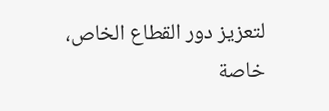لتعزيز دور القطاع الخاص، خاصة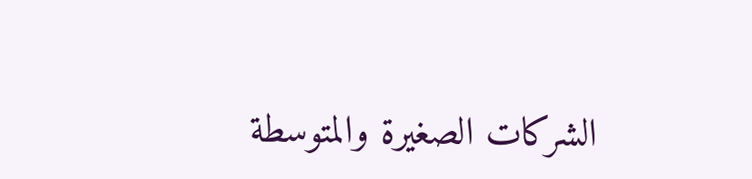الشركات الصغيرة والمتوسطة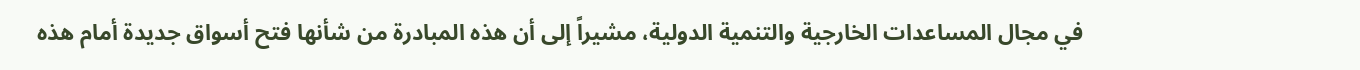في مجال المساعدات الخارجية والتنمية الدولية، مشيراً إلى أن هذه المبادرة من شأنها فتح أسواق جديدة أمام هذه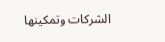الشركات وتمكينها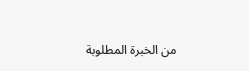من الخبرة المطلوبة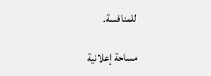للمنافسة.

مساحة إعلانية